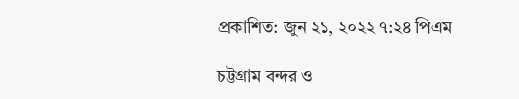প্রকাশিত: জুন ২১, ২০২২ ৭:২৪ পিএম

চট্টগ্রাম বন্দর ও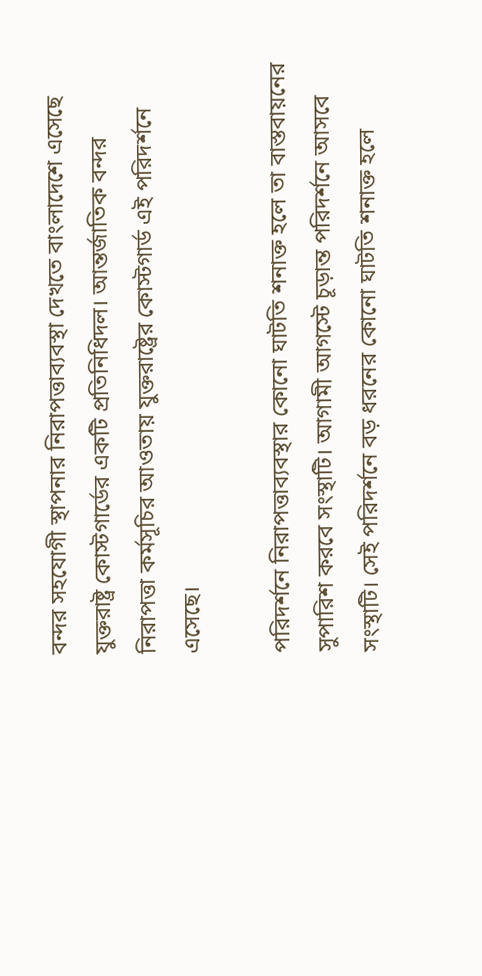বন্দর সহযোগী স্থাপনার নিরাপত্তাব্যবস্থা দেখতে বাংলাদেশে এসেছে যুক্তরাষ্ট্র কোস্টগার্ডের একটি প্রতিনিধিদল। আন্তর্জাতিক বন্দর নিরাপত্তা কর্মসূচির আওতায় যুক্তরাষ্ট্রের কোস্টগার্ড এই পরিদর্শনে এসেছে।

পরিদর্শনে নিরাপত্তাব্যবস্থার কোনো ঘাটতি শনাক্ত হলে তা বাস্তবায়নের সুপারিশ করবে সংস্থাটি। আগামী আগস্টে চূড়ান্ত পরিদর্শনে আসবে সংস্থাটি। সেই পরিদর্শনে বড় ধরনের কোনো ঘাটতি শনাক্ত হলে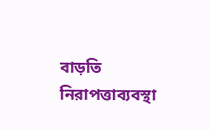বাড়তি নিরাপত্তাব্যবস্থা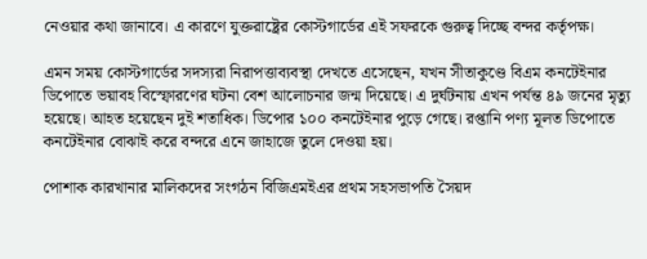নেওয়ার কথা জানাবে। এ কারণে যুক্তরাষ্ট্রের কোস্টগার্ডের এই সফরকে গুরুত্ব দিচ্ছে বন্দর কর্তৃপক্ষ।

এমন সময় কোস্টগার্ডের সদস্যরা নিরাপত্তাব্যবস্থা দেখতে এসেছেন, যখন সীতাকুণ্ডে বিএম কনটেইনার ডিপোতে ভয়াবহ বিস্ফোরণের ঘটনা বেশ আলোচনার জন্ম দিয়েছে। এ দুর্ঘটনায় এখন পর্যন্ত ৪৯ জনের মৃত্যু হয়েছে। আহত হয়েছেন দুই শতাধিক। ডিপোর ১০০ কনটেইনার পুড়ে গেছে। রপ্তানি পণ্য মূলত ডিপোতে কনটেইনার বোঝাই করে বন্দরে এনে জাহাজে তুলে দেওয়া হয়।

পোশাক কারখানার মালিকদের সংগঠন বিজিএমইএর প্রথম সহসভাপতি সৈয়দ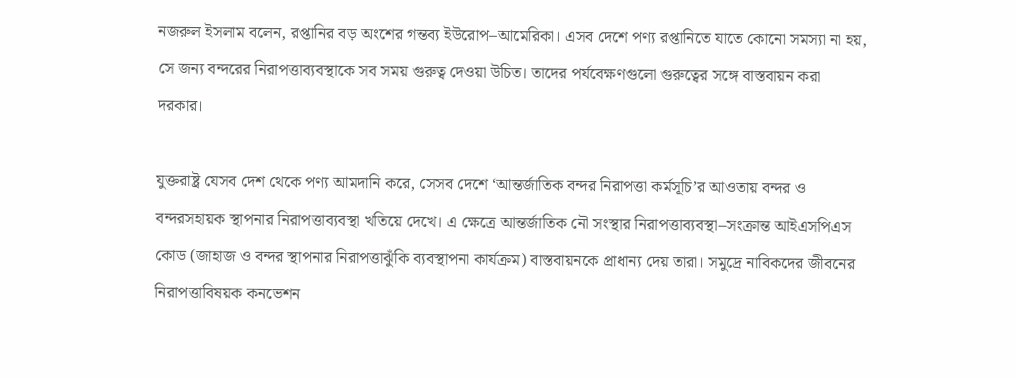নজরুল ইসলাম বলেন, রপ্তানির বড় অংশের গন্তব্য ইউরোপ–আমেরিকা। এসব দেশে পণ্য রপ্তানিতে যাতে কোনো সমস্যা না হয়, সে জন্য বন্দরের নিরাপত্তাব্যবস্থাকে সব সময় গুরুত্ব দেওয়া উচিত। তাদের পর্যবেক্ষণগুলো গুরুত্বের সঙ্গে বাস্তবায়ন করা দরকার।

যুক্তরাষ্ট্র যেসব দেশ থেকে পণ্য আমদানি করে, সেসব দেশে ‘আন্তর্জাতিক বন্দর নিরাপত্তা কর্মসূচি’র আওতায় বন্দর ও বন্দরসহায়ক স্থাপনার নিরাপত্তাব্যবস্থা খতিয়ে দেখে। এ ক্ষেত্রে আন্তর্জাতিক নৌ সংস্থার নিরাপত্তাব্যবস্থা–সংক্রান্ত আইএসপিএস কোড (জাহাজ ও বন্দর স্থাপনার নিরাপত্তাঝুঁকি ব্যবস্থাপনা কার্যক্রম) বাস্তবায়নকে প্রাধান্য দেয় তারা। সমুদ্রে নাবিকদের জীবনের নিরাপত্তাবিষয়ক কনভেশন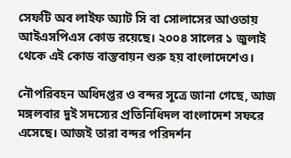সেফটি অব লাইফ অ্যাট সি বা সোলাসের আওতায় আইএসপিএস কোড রয়েছে। ২০০৪ সালের ১ জুলাই থেকে এই কোড বাস্তবায়ন শুরু হয় বাংলাদেশেও।

নৌপরিবহন অধিদপ্তর ও বন্দর সূত্রে জানা গেছে, আজ মঙ্গলবার দুই সদস্যের প্রতিনিধিদল বাংলাদেশ সফরে এসেছে। আজই তারা বন্দর পরিদর্শন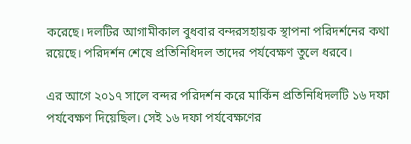করেছে। দলটির আগামীকাল বুধবার বন্দরসহায়ক স্থাপনা পরিদর্শনের কথা রয়েছে। পরিদর্শন শেষে প্রতিনিধিদল তাদের পর্যবেক্ষণ তুলে ধরবে।

এর আগে ২০১৭ সালে বন্দর পরিদর্শন করে মার্কিন প্রতিনিধিদলটি ১৬ দফা পর্যবেক্ষণ দিয়েছিল। সেই ১৬ দফা পর্যবেক্ষণের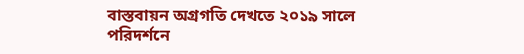বাস্তবায়ন অগ্রগতি দেখতে ২০১৯ সালে পরিদর্শনে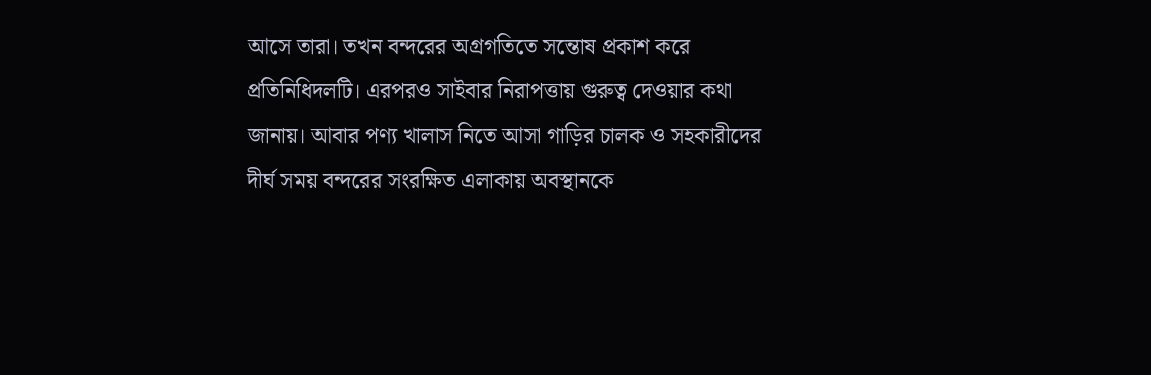আসে তারা। তখন বন্দরের অগ্রগতিতে সন্তোষ প্রকাশ করে প্রতিনিধিদলটি। এরপরও সাইবার নিরাপত্তায় গুরুত্ব দেওয়ার কথা জানায়। আবার পণ্য খালাস নিতে আসা গাড়ির চালক ও সহকারীদের দীর্ঘ সময় বন্দরের সংরক্ষিত এলাকায় অবস্থানকে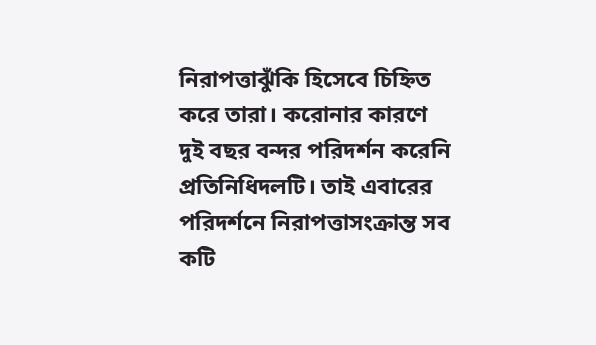নিরাপত্তাঝুঁকি হিসেবে চিহ্নিত করে তারা। করোনার কারণে দুই বছর বন্দর পরিদর্শন করেনি প্রতিনিধিদলটি। তাই এবারের পরিদর্শনে নিরাপত্তাসংক্রান্ত সব কটি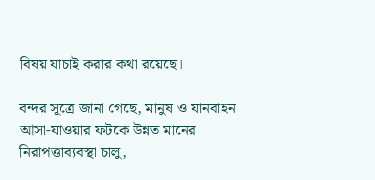বিষয় যাচাই করার কথা রয়েছে।

বন্দর সূত্রে জানা গেছে, মানুষ ও যানবাহন আসা-যাওয়ার ফটকে উন্নত মানের নিরাপত্তাব্যবস্থা চালু,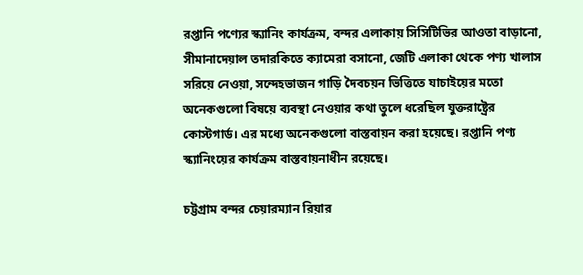রপ্তানি পণ্যের স্ক্যানিং কার্যক্রম, বন্দর এলাকায় সিসিটিভির আওতা বাড়ানো, সীমানাদেয়াল তদারকিতে ক্যামেরা বসানো, জেটি এলাকা থেকে পণ্য খালাস সরিয়ে নেওয়া, সন্দেহভাজন গাড়ি দৈবচয়ন ভিত্তিতে যাচাইয়ের মতো অনেকগুলো বিষয়ে ব্যবস্থা নেওয়ার কথা তুলে ধরেছিল যুক্তরাষ্ট্রের কোস্টগার্ড। এর মধ্যে অনেকগুলো বাস্তবায়ন করা হয়েছে। রপ্তানি পণ্য স্ক্যানিংয়ের কার্যক্রম বাস্তবায়নাধীন রয়েছে।

চট্টগ্রাম বন্দর চেয়ারম্যান রিয়ার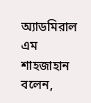অ্যাডমিরাল এম শাহজাহান বলেন,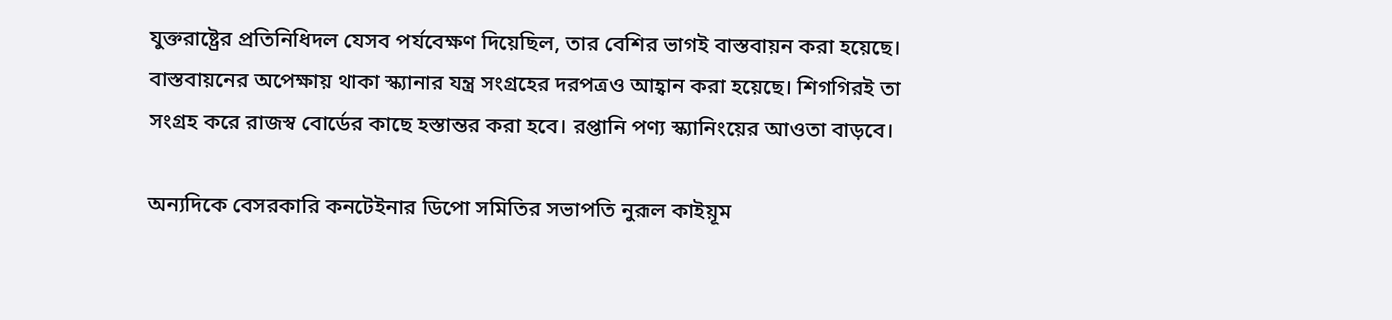যুক্তরাষ্ট্রের প্রতিনিধিদল যেসব পর্যবেক্ষণ দিয়েছিল, তার বেশির ভাগই বাস্তবায়ন করা হয়েছে। বাস্তবায়নের অপেক্ষায় থাকা স্ক্যানার যন্ত্র সংগ্রহের দরপত্রও আহ্বান করা হয়েছে। শিগগিরই তা সংগ্রহ করে রাজস্ব বোর্ডের কাছে হস্তান্তর করা হবে। রপ্তানি পণ্য স্ক্যানিংয়ের আওতা বাড়বে।

অন্যদিকে বেসরকারি কনটেইনার ডিপো সমিতির সভাপতি নুরূল কাইয়ূম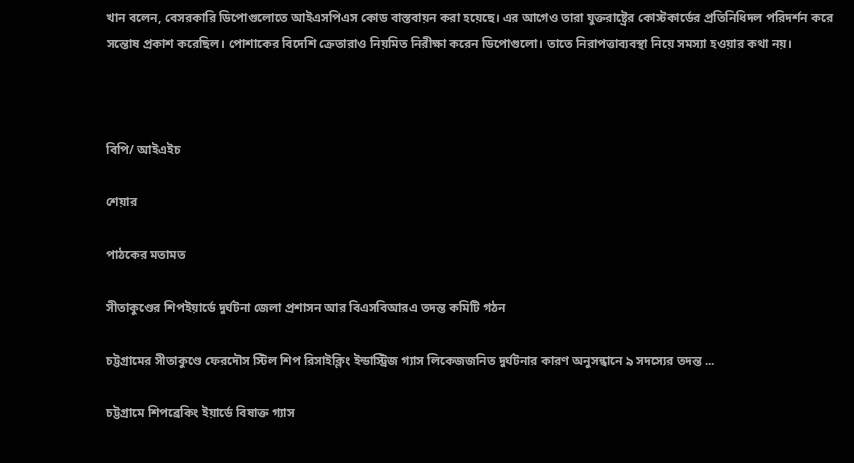খান বলেন, বেসরকারি ডিপোগুলোতে আইএসপিএস কোড বাস্তবায়ন করা হয়েছে। এর আগেও তারা যুক্তরাষ্ট্রের কোস্টকার্ডের প্রতিনিধিদল পরিদর্শন করে সন্তোষ প্রকাশ করেছিল। পোশাকের বিদেশি ক্রেতারাও নিয়মিত নিরীক্ষা করেন ডিপোগুলো। তাতে নিরাপত্তাব্যবস্থা নিয়ে সমস্যা হওয়ার কথা নয়।



বিপি/ আইএইচ

শেয়ার

পাঠকের মতামত

সীতাকুণ্ডের শিপইয়ার্ডে দুর্ঘটনা জেলা প্রশাসন আর বিএসবিআরএ তদন্ত কমিটি গঠন

চট্টগ্রামের সীতাকুণ্ডে ফেরদৌস স্টিল শিপ রিসাইক্লিং ইন্ডাস্ট্রিজ গ্যাস লিকেজজনিত দুর্ঘটনার কারণ অনুসন্ধানে ৯ সদস্যের তদন্ত ...

চট্টগ্রামে শিপব্রেকিং ইয়ার্ডে বিষাক্ত গ্যাস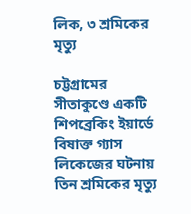লিক, ৩ শ্রমিকের মৃত্যু

চট্টগ্রামের সীতাকুণ্ডে একটি শিপব্রেকিং ইয়ার্ডে বিষাক্ত গ্যাস লিকেজের ঘটনায় তিন শ্রমিকের মৃত্যু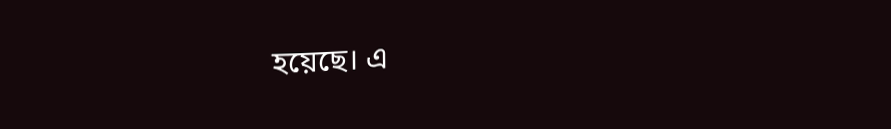হয়েছে। এ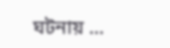ঘটনায় ...